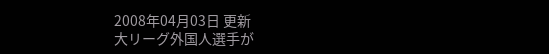2008年04月03日 更新
大リーグ外国人選手が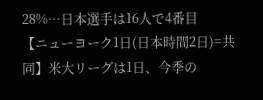28%…日本選手は16人で4番目
【ニューヨーク1日(日本時間2日)=共同】米大リーグは1日、今季の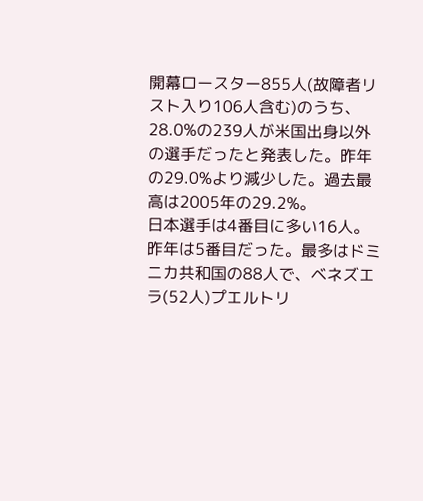開幕ロースター855人(故障者リスト入り106人含む)のうち、28.0%の239人が米国出身以外の選手だったと発表した。昨年の29.0%より減少した。過去最高は2005年の29.2%。
日本選手は4番目に多い16人。昨年は5番目だった。最多はドミニカ共和国の88人で、ベネズエラ(52人)プエルトリ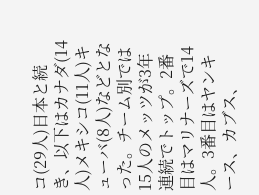コ(29人)日本と続き、以下はカナダ(14人)メキシコ(11人)キューバ(8人)などとなった。チーム別では15人のメッツが3年連続でトップ。2番目はマリナーズで14人。3番目はヤンキース、カブス、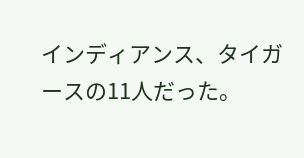インディアンス、タイガースの11人だった。